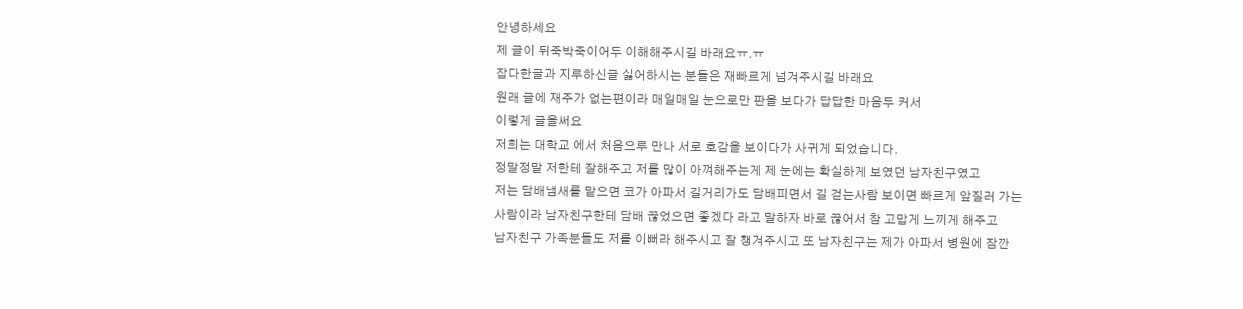안녕하세요
제 글이 뒤죽박죽이어두 이해해주시길 바래요ㅠ.ㅠ
잡다한글과 지루하신글 싫어하시는 분들은 재빠르게 넘겨주시길 바래요
원래 글에 재주가 없는편이라 매일매일 눈으로만 판을 보다가 답답한 마음두 커서
이렇게 글을써요
저희는 대학교 에서 처음으루 만나 서로 호감을 보이다가 사귀게 되었습니다.
정말정말 저한테 잘해주고 저를 많이 아껴해주는게 제 눈에는 확실하게 보였던 남자친구였고
저는 담배냄새를 맡으면 코가 아파서 길거리가도 담배피면서 길 걷는사람 보이면 빠르게 앞질러 가는
사람이라 남자친구한테 담배 끊었으면 좋겠다 라고 말하자 바로 끊어서 참 고맙게 느끼게 해주고
남자친구 가족분들도 저를 이뻐라 해주시고 잘 챙겨주시고 또 남자친구는 제가 아파서 병원에 잠깐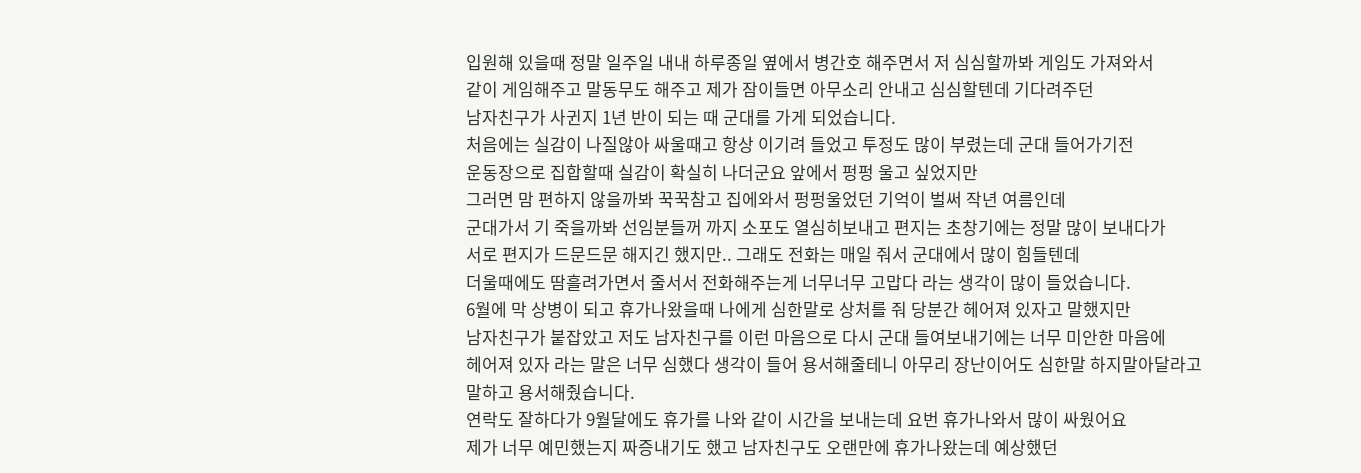입원해 있을때 정말 일주일 내내 하루종일 옆에서 병간호 해주면서 저 심심할까봐 게임도 가져와서
같이 게임해주고 말동무도 해주고 제가 잠이들면 아무소리 안내고 심심할텐데 기다려주던
남자친구가 사귄지 1년 반이 되는 때 군대를 가게 되었습니다.
처음에는 실감이 나질않아 싸울때고 항상 이기려 들었고 투정도 많이 부렸는데 군대 들어가기전
운동장으로 집합할때 실감이 확실히 나더군요 앞에서 펑펑 울고 싶었지만
그러면 맘 편하지 않을까봐 꾹꾹참고 집에와서 펑펑울었던 기억이 벌써 작년 여름인데
군대가서 기 죽을까봐 선임분들꺼 까지 소포도 열심히보내고 편지는 초창기에는 정말 많이 보내다가
서로 편지가 드문드문 해지긴 했지만.. 그래도 전화는 매일 줘서 군대에서 많이 힘들텐데
더울때에도 땀흘려가면서 줄서서 전화해주는게 너무너무 고맙다 라는 생각이 많이 들었습니다.
6월에 막 상병이 되고 휴가나왔을때 나에게 심한말로 상처를 줘 당분간 헤어져 있자고 말했지만
남자친구가 붙잡았고 저도 남자친구를 이런 마음으로 다시 군대 들여보내기에는 너무 미안한 마음에
헤어져 있자 라는 말은 너무 심했다 생각이 들어 용서해줄테니 아무리 장난이어도 심한말 하지말아달라고
말하고 용서해줬습니다.
연락도 잘하다가 9월달에도 휴가를 나와 같이 시간을 보내는데 요번 휴가나와서 많이 싸웠어요
제가 너무 예민했는지 짜증내기도 했고 남자친구도 오랜만에 휴가나왔는데 예상했던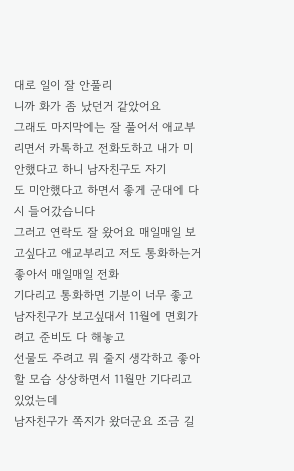대로 일이 잘 안풀리
니까 화가 좀 났던거 같았어요
그래도 마지막에는 잘 풀어서 애교부리면서 카톡하고 전화도하고 내가 미안했다고 하니 남자친구도 자기
도 미안했다고 하면서 좋게 군대에 다시 들어갔습니다
그러고 연락도 잘 왔어요 매일매일 보고싶다고 애교부리고 저도 통화하는거 좋아서 매일매일 전화
기다리고 통화하면 기분이 너무 좋고 남자친구가 보고싶대서 11월에 면회가려고 준비도 다 해놓고
선물도 주려고 뭐 줄지 생각하고 좋아할 모습 상상하면서 11월만 기다리고 있었는데
남자친구가 쪽지가 왔더군요 조금 길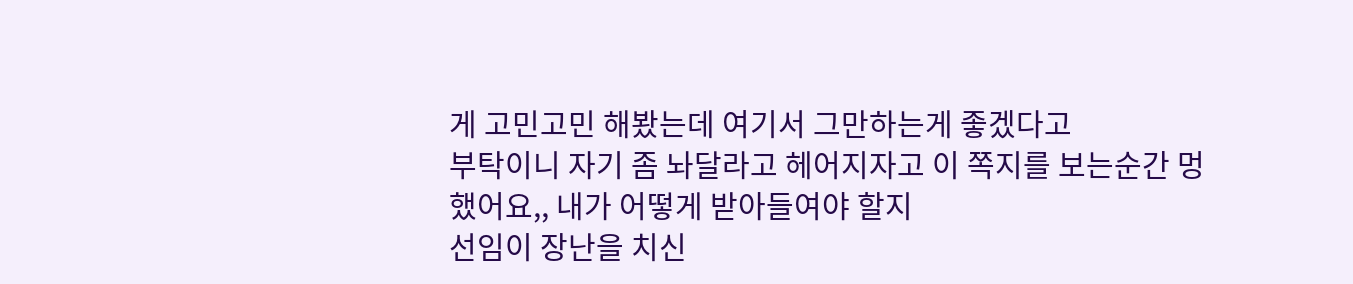게 고민고민 해봤는데 여기서 그만하는게 좋겠다고
부탁이니 자기 좀 놔달라고 헤어지자고 이 쪽지를 보는순간 멍 했어요,, 내가 어떻게 받아들여야 할지
선임이 장난을 치신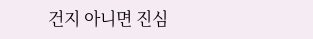건지 아니면 진심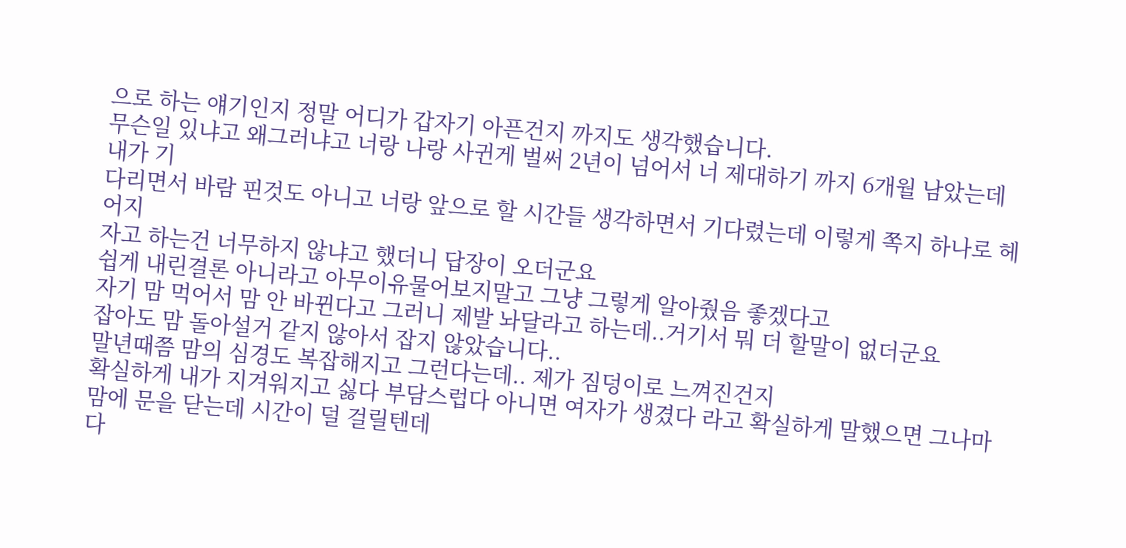으로 하는 얘기인지 정말 어디가 갑자기 아픈건지 까지도 생각했습니다.
무슨일 있냐고 왜그러냐고 너랑 나랑 사귄게 벌써 2년이 넘어서 너 제대하기 까지 6개월 남았는데 내가 기
다리면서 바람 핀것도 아니고 너랑 앞으로 할 시간들 생각하면서 기다렸는데 이렇게 쪽지 하나로 헤어지
자고 하는건 너무하지 않냐고 했더니 답장이 오더군요
쉽게 내린결론 아니라고 아무이유물어보지말고 그냥 그렇게 알아줬음 좋겠다고
자기 맘 먹어서 맘 안 바뀐다고 그러니 제발 놔달라고 하는데..거기서 뭐 더 할말이 없더군요
잡아도 맘 돌아설거 같지 않아서 잡지 않았습니다..
말년때쯤 맘의 심경도 복잡해지고 그런다는데.. 제가 짐덩이로 느껴진건지
확실하게 내가 지겨워지고 싫다 부담스럽다 아니면 여자가 생겼다 라고 확실하게 말했으면 그나마 맘에 문을 닫는데 시간이 덜 걸릴텐데
다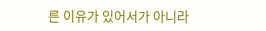른 이유가 있어서가 아니라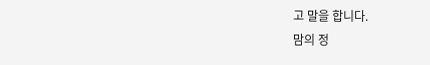고 말을 합니다.
맘의 정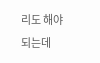리도 해야되는데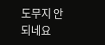도무지 안되네요